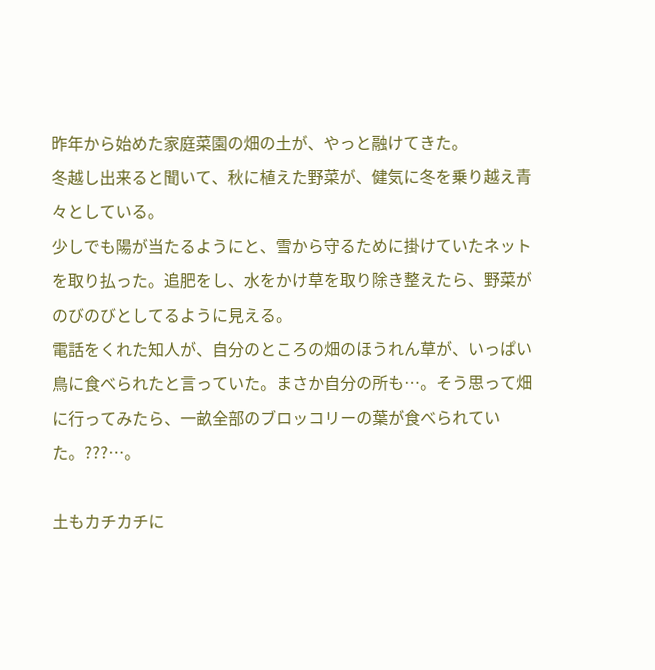昨年から始めた家庭菜園の畑の土が、やっと融けてきた。
冬越し出来ると聞いて、秋に植えた野菜が、健気に冬を乗り越え青々としている。
少しでも陽が当たるようにと、雪から守るために掛けていたネットを取り払った。追肥をし、水をかけ草を取り除き整えたら、野菜がのびのびとしてるように見える。
電話をくれた知人が、自分のところの畑のほうれん草が、いっぱい鳥に食べられたと言っていた。まさか自分の所も…。そう思って畑に行ってみたら、一畝全部のブロッコリーの葉が食べられていた。???…。

土もカチカチに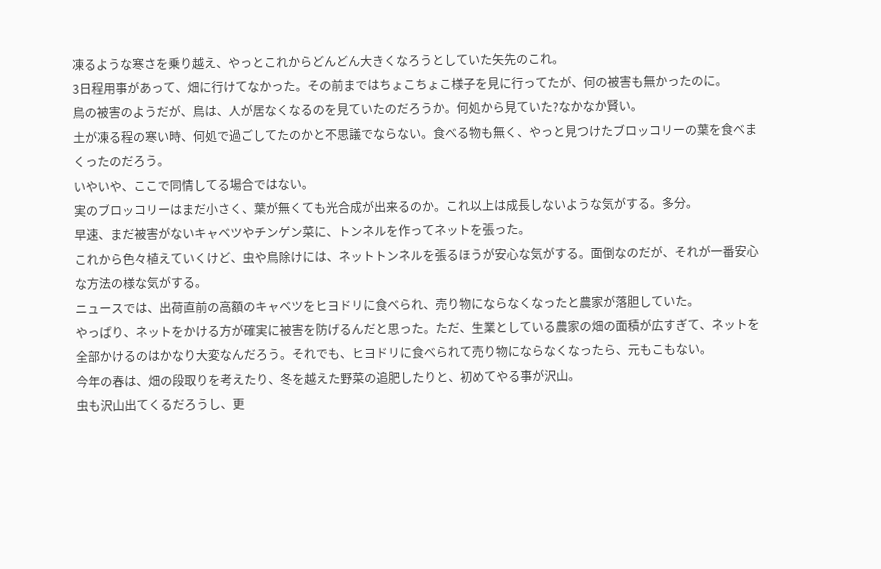凍るような寒さを乗り越え、やっとこれからどんどん大きくなろうとしていた矢先のこれ。
3日程用事があって、畑に行けてなかった。その前まではちょこちょこ様子を見に行ってたが、何の被害も無かったのに。
鳥の被害のようだが、鳥は、人が居なくなるのを見ていたのだろうか。何処から見ていた?なかなか賢い。
土が凍る程の寒い時、何処で過ごしてたのかと不思議でならない。食べる物も無く、やっと見つけたブロッコリーの葉を食べまくったのだろう。
いやいや、ここで同情してる場合ではない。
実のブロッコリーはまだ小さく、葉が無くても光合成が出来るのか。これ以上は成長しないような気がする。多分。
早速、まだ被害がないキャベツやチンゲン菜に、トンネルを作ってネットを張った。
これから色々植えていくけど、虫や鳥除けには、ネットトンネルを張るほうが安心な気がする。面倒なのだが、それが一番安心な方法の様な気がする。
ニュースでは、出荷直前の高額のキャベツをヒヨドリに食べられ、売り物にならなくなったと農家が落胆していた。
やっぱり、ネットをかける方が確実に被害を防げるんだと思った。ただ、生業としている農家の畑の面積が広すぎて、ネットを全部かけるのはかなり大変なんだろう。それでも、ヒヨドリに食べられて売り物にならなくなったら、元もこもない。
今年の春は、畑の段取りを考えたり、冬を越えた野菜の追肥したりと、初めてやる事が沢山。
虫も沢山出てくるだろうし、更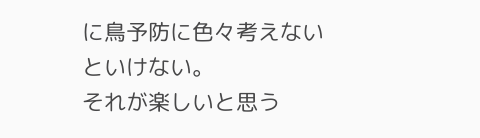に鳥予防に色々考えないといけない。
それが楽しいと思う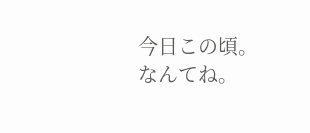今日この頃。
なんてね。